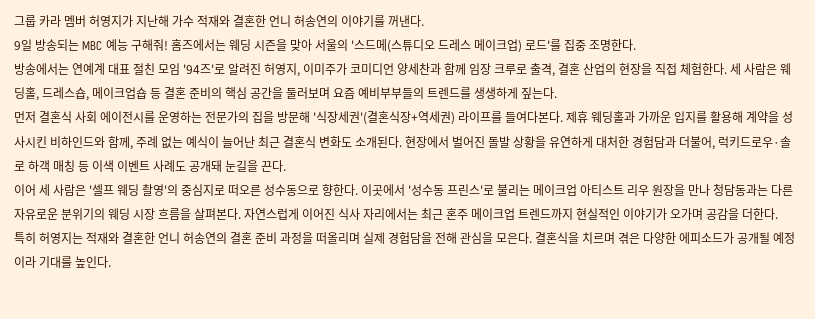그룹 카라 멤버 허영지가 지난해 가수 적재와 결혼한 언니 허송연의 이야기를 꺼낸다.
9일 방송되는 MBC 예능 구해줘! 홈즈에서는 웨딩 시즌을 맞아 서울의 '스드메(스튜디오 드레스 메이크업) 로드'를 집중 조명한다.
방송에서는 연예계 대표 절친 모임 '94즈'로 알려진 허영지, 이미주가 코미디언 양세찬과 함께 임장 크루로 출격, 결혼 산업의 현장을 직접 체험한다. 세 사람은 웨딩홀, 드레스숍, 메이크업숍 등 결혼 준비의 핵심 공간을 둘러보며 요즘 예비부부들의 트렌드를 생생하게 짚는다.
먼저 결혼식 사회 에이전시를 운영하는 전문가의 집을 방문해 '식장세권'(결혼식장+역세권) 라이프를 들여다본다. 제휴 웨딩홀과 가까운 입지를 활용해 계약을 성사시킨 비하인드와 함께, 주례 없는 예식이 늘어난 최근 결혼식 변화도 소개된다. 현장에서 벌어진 돌발 상황을 유연하게 대처한 경험담과 더불어, 럭키드로우·솔로 하객 매칭 등 이색 이벤트 사례도 공개돼 눈길을 끈다.
이어 세 사람은 '셀프 웨딩 촬영'의 중심지로 떠오른 성수동으로 향한다. 이곳에서 '성수동 프린스'로 불리는 메이크업 아티스트 리우 원장을 만나 청담동과는 다른 자유로운 분위기의 웨딩 시장 흐름을 살펴본다. 자연스럽게 이어진 식사 자리에서는 최근 혼주 메이크업 트렌드까지 현실적인 이야기가 오가며 공감을 더한다.
특히 허영지는 적재와 결혼한 언니 허송연의 결혼 준비 과정을 떠올리며 실제 경험담을 전해 관심을 모은다. 결혼식을 치르며 겪은 다양한 에피소드가 공개될 예정이라 기대를 높인다.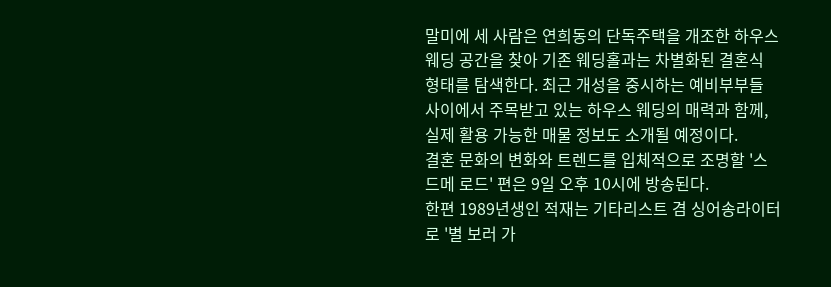말미에 세 사람은 연희동의 단독주택을 개조한 하우스 웨딩 공간을 찾아 기존 웨딩홀과는 차별화된 결혼식 형태를 탐색한다. 최근 개성을 중시하는 예비부부들 사이에서 주목받고 있는 하우스 웨딩의 매력과 함께, 실제 활용 가능한 매물 정보도 소개될 예정이다.
결혼 문화의 변화와 트렌드를 입체적으로 조명할 '스드메 로드' 편은 9일 오후 10시에 방송된다.
한편 1989년생인 적재는 기타리스트 겸 싱어송라이터로 '별 보러 가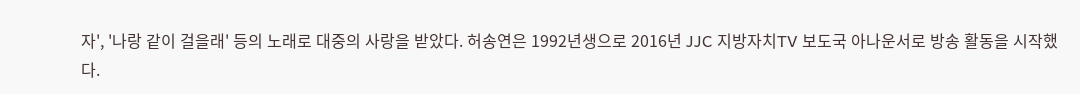자', '나랑 같이 걸을래' 등의 노래로 대중의 사랑을 받았다. 허송연은 1992년생으로 2016년 JJC 지방자치TV 보도국 아나운서로 방송 활동을 시작했다.